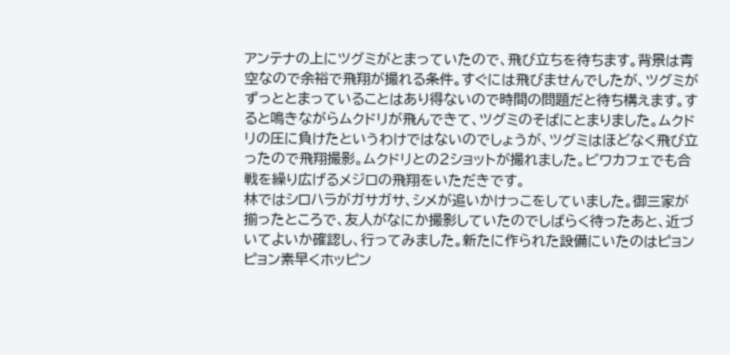アンテナの上にツグミがとまっていたので、飛び立ちを待ちます。背景は青空なので余裕で飛翔が撮れる条件。すぐには飛びませんでしたが、ツグミがずっととまっていることはあり得ないので時間の問題だと待ち構えます。すると鳴きながらムクドリが飛んできて、ツグミのそばにとまりました。ムクドリの圧に負けたというわけではないのでしょうが、ツグミはほどなく飛び立ったので飛翔撮影。ムクドリとの2ショットが撮れました。ビワカフェでも合戦を繰り広げるメジロの飛翔をいただきです。
林ではシロハラがガサガサ、シメが追いかけっこをしていました。御三家が揃ったところで、友人がなにか撮影していたのでしばらく待ったあと、近づいてよいか確認し、行ってみました。新たに作られた設備にいたのはピョンピョン素早くホッピン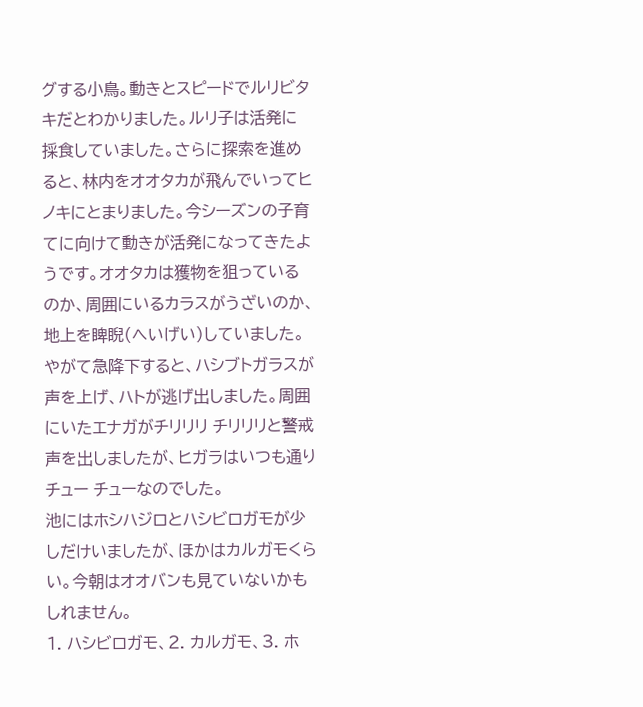グする小鳥。動きとスピードでルリビタキだとわかりました。ルリ子は活発に採食していました。さらに探索を進めると、林内をオオタカが飛んでいってヒノキにとまりました。今シーズンの子育てに向けて動きが活発になってきたようです。オオタカは獲物を狙っているのか、周囲にいるカラスがうざいのか、地上を睥睨(へいげい)していました。やがて急降下すると、ハシブトガラスが声を上げ、ハトが逃げ出しました。周囲にいたエナガがチリリリ チリリリと警戒声を出しましたが、ヒガラはいつも通りチュー チューなのでした。
池にはホシハジロとハシビロガモが少しだけいましたが、ほかはカルガモくらい。今朝はオオバンも見ていないかもしれません。
1. ハシビロガモ、2. カルガモ、3. ホ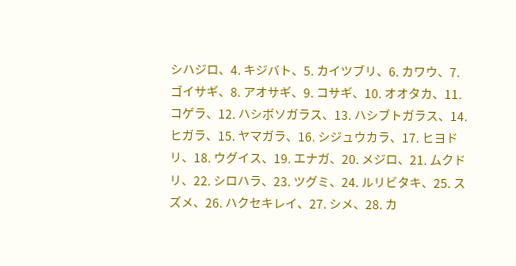シハジロ、4. キジバト、5. カイツブリ、6. カワウ、7. ゴイサギ、8. アオサギ、9. コサギ、10. オオタカ、11. コゲラ、12. ハシボソガラス、13. ハシブトガラス、14. ヒガラ、15. ヤマガラ、16. シジュウカラ、17. ヒヨドリ、18. ウグイス、19. エナガ、20. メジロ、21. ムクドリ、22. シロハラ、23. ツグミ、24. ルリビタキ、25. スズメ、26. ハクセキレイ、27. シメ、28. カ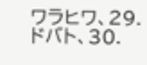ワラヒワ、29. ドバト、30.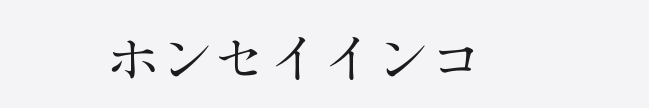ホンセイインコ